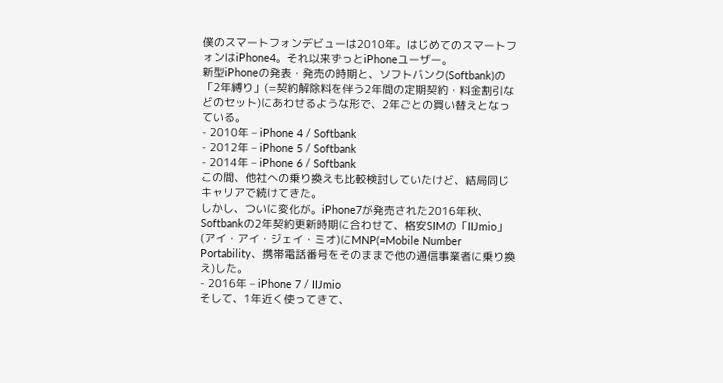僕のスマートフォンデビューは2010年。はじめてのスマートフォンはiPhone4。それ以来ずっとiPhoneユーザー。
新型iPhoneの発表・発売の時期と、ソフトバンク(Softbank)の「2年縛り」(=契約解除料を伴う2年間の定期契約・料金割引などのセット)にあわせるような形で、2年ごとの買い替えとなっている。
- 2010年 – iPhone 4 / Softbank
- 2012年 – iPhone 5 / Softbank
- 2014年 – iPhone 6 / Softbank
この間、他社への乗り換えも比較検討していたけど、結局同じキャリアで続けてきた。
しかし、ついに変化が。iPhone7が発売された2016年秋、Softbankの2年契約更新時期に合わせて、格安SIMの「IIJmio」(アイ・アイ・ジェイ・ミオ)にMNP(=Mobile Number Portability、携帯電話番号をそのままで他の通信事業者に乗り換え)した。
- 2016年 – iPhone 7 / IIJmio
そして、1年近く使ってきて、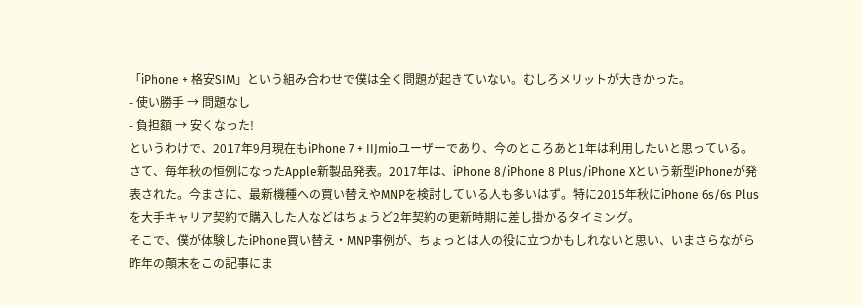「iPhone + 格安SIM」という組み合わせで僕は全く問題が起きていない。むしろメリットが大きかった。
- 使い勝手 → 問題なし
- 負担額 → 安くなった!
というわけで、2017年9月現在もiPhone 7 + IIJmioユーザーであり、今のところあと1年は利用したいと思っている。
さて、毎年秋の恒例になったApple新製品発表。2017年は、iPhone 8/iPhone 8 Plus/iPhone Xという新型iPhoneが発表された。今まさに、最新機種への買い替えやMNPを検討している人も多いはず。特に2015年秋にiPhone 6s/6s Plusを大手キャリア契約で購入した人などはちょうど2年契約の更新時期に差し掛かるタイミング。
そこで、僕が体験したiPhone買い替え・MNP事例が、ちょっとは人の役に立つかもしれないと思い、いまさらながら昨年の顛末をこの記事にま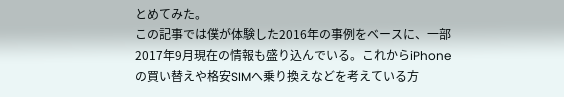とめてみた。
この記事では僕が体験した2016年の事例をベースに、一部2017年9月現在の情報も盛り込んでいる。これからiPhoneの買い替えや格安SIMへ乗り換えなどを考えている方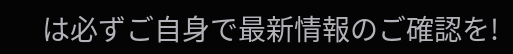は必ずご自身で最新情報のご確認を!